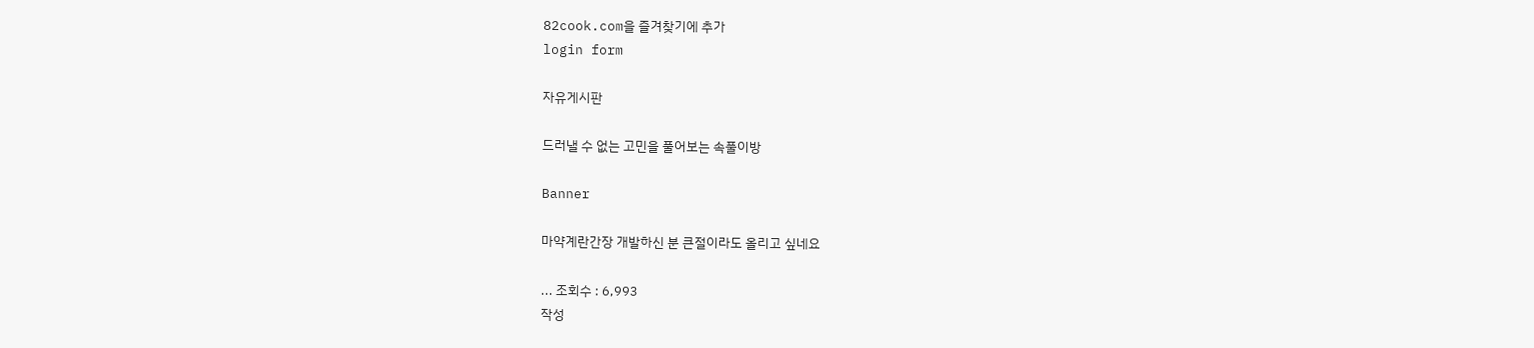82cook.com을 즐겨찾기에 추가
login form

자유게시판

드러낼 수 없는 고민을 풀어보는 속풀이방

Banner

마약계란간장 개발하신 분 큰절이라도 올리고 싶네요

... 조회수 : 6,993
작성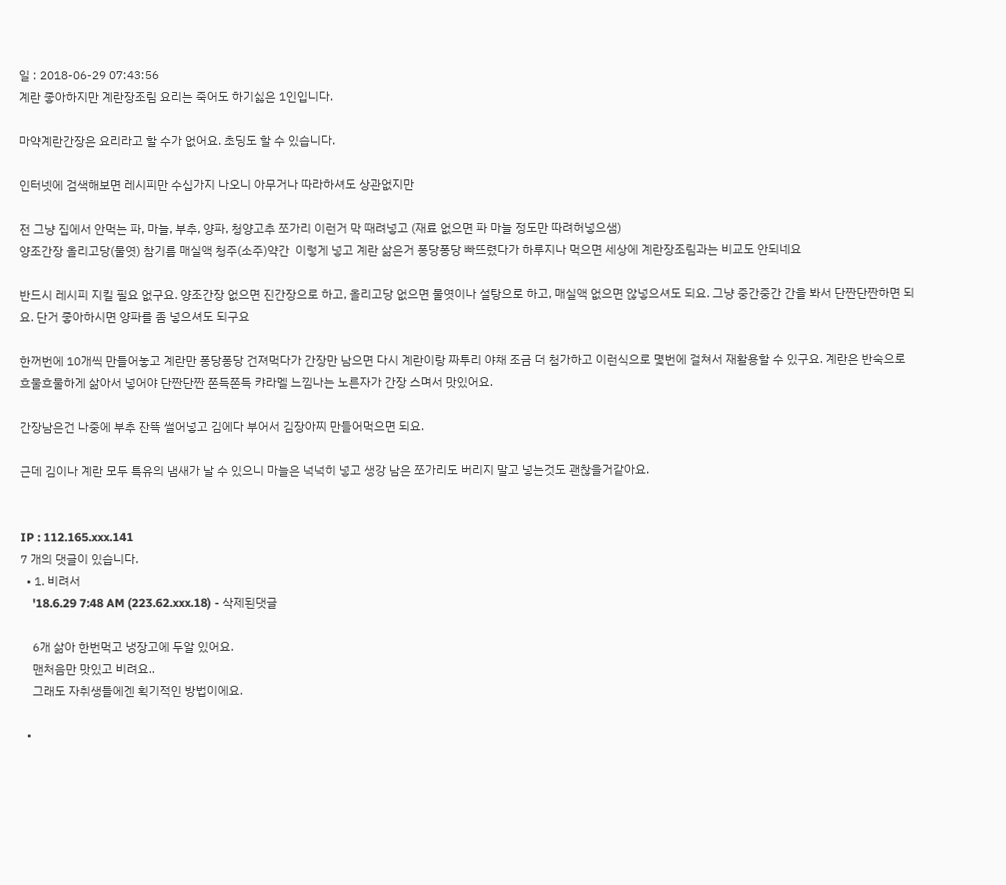일 : 2018-06-29 07:43:56
계란 좋아하지만 계란장조림 요리는 죽어도 하기싫은 1인입니다.

마약계란간장은 요리라고 할 수가 없어요. 초딩도 할 수 있습니다.

인터넷에 검색해보면 레시피만 수십가지 나오니 아무거나 따라하셔도 상관없지만

전 그냥 집에서 안먹는 파, 마늘, 부추, 양파, 청양고추 쪼가리 이런거 막 때려넣고 (재료 없으면 파 마늘 정도만 따려허넣으샘)
양조간장 올리고당(물엿) 참기름 매실액 청주(소주)약간  이렇게 넣고 계란 삶은거 퐁당퐁당 빠뜨렸다가 하루지나 먹으면 세상에 계란장조림과는 비교도 안되네요

반드시 레시피 지킬 필요 없구요. 양조간장 없으면 진간장으로 하고, 올리고당 없으면 물엿이나 설탕으로 하고, 매실액 없으면 않넣으셔도 되요. 그냥 중간중간 간을 봐서 단짠단짠하면 되요. 단거 좋아하시면 양파를 좀 넣으셔도 되구요

한꺼번에 10개씩 만들어놓고 계란만 퐁당퐁당 건져먹다가 간장만 남으면 다시 계란이랑 짜투리 야채 조금 더 첨가하고 이런식으로 몇번에 걸쳐서 재활용할 수 있구요. 계란은 반숙으로 흐물흐물하게 삶아서 넣어야 단짠단짠 쫀득쫀득 캬라멜 느낌나는 노른자가 간장 스며서 맛있어요.

간장남은건 나중에 부추 잔뜩 썰어넣고 김에다 부어서 김장아찌 만들어먹으면 되요.

근데 김이나 계란 모두 특유의 냄새가 날 수 있으니 마늘은 넉넉히 넣고 생강 남은 쪼가리도 버리지 말고 넣는것도 괜찮을거같아요.


IP : 112.165.xxx.141
7 개의 댓글이 있습니다.
  • 1. 비려서
    '18.6.29 7:48 AM (223.62.xxx.18) - 삭제된댓글

    6개 삶아 한번먹고 냉장고에 두알 있어요.
    맨처음만 맛있고 비려요..
    그래도 자취생들에겐 획기적인 방법이에요.

  •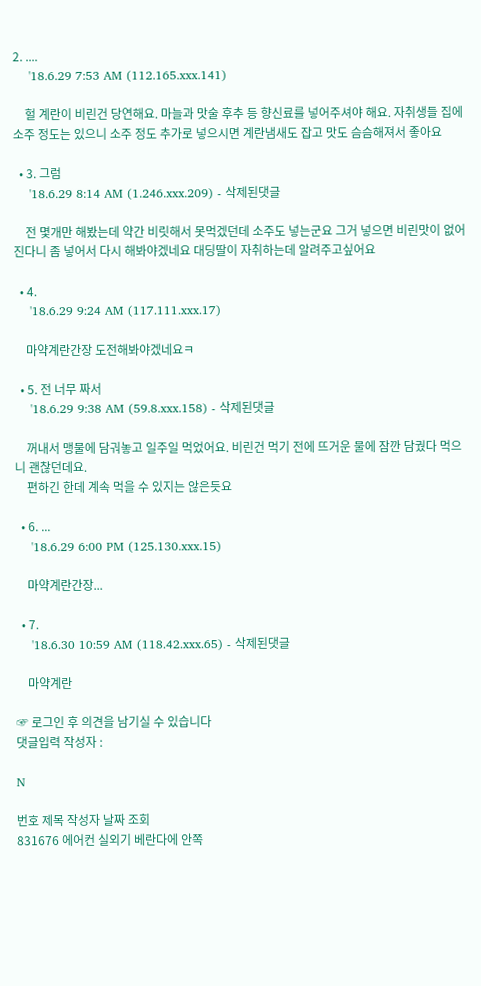2. ....
    '18.6.29 7:53 AM (112.165.xxx.141)

    헐 계란이 비린건 당연해요. 마늘과 맛술 후추 등 향신료를 넣어주셔야 해요. 자취생들 집에 소주 정도는 있으니 소주 정도 추가로 넣으시면 계란냄새도 잡고 맛도 슴슴해져서 좋아요

  • 3. 그럼
    '18.6.29 8:14 AM (1.246.xxx.209) - 삭제된댓글

    전 몇개만 해봤는데 약간 비릿해서 못먹겠던데 소주도 넣는군요 그거 넣으면 비린맛이 없어진다니 좀 넣어서 다시 해봐야겠네요 대딩딸이 자취하는데 알려주고싶어요

  • 4.
    '18.6.29 9:24 AM (117.111.xxx.17)

    마약계란간장 도전해봐야겠네요ㅋ

  • 5. 전 너무 짜서
    '18.6.29 9:38 AM (59.8.xxx.158) - 삭제된댓글

    꺼내서 맹물에 담궈놓고 일주일 먹었어요. 비린건 먹기 전에 뜨거운 물에 잠깐 담궜다 먹으니 괜찮던데요.
    편하긴 한데 계속 먹을 수 있지는 않은듯요

  • 6. ...
    '18.6.29 6:00 PM (125.130.xxx.15)

    마약계란간장...

  • 7.
    '18.6.30 10:59 AM (118.42.xxx.65) - 삭제된댓글

    마약계란

☞ 로그인 후 의견을 남기실 수 있습니다
댓글입력 작성자 :

N

번호 제목 작성자 날짜 조회
831676 에어컨 실외기 베란다에 안쪽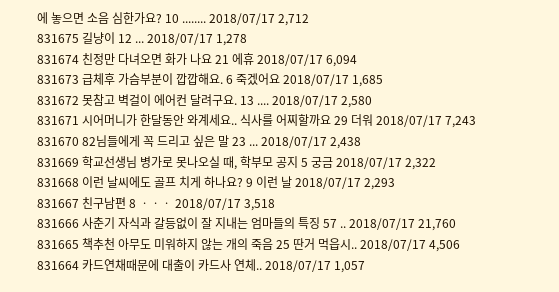에 놓으면 소음 심한가요? 10 ........ 2018/07/17 2,712
831675 길냥이 12 ... 2018/07/17 1,278
831674 친정만 다녀오면 화가 나요 21 에휴 2018/07/17 6,094
831673 급체후 가슴부분이 깝깝해요. 6 죽겠어요 2018/07/17 1,685
831672 못참고 벽걸이 에어컨 달려구요. 13 .... 2018/07/17 2,580
831671 시어머니가 한달동안 와계세요.. 식사를 어찌할까요 29 더워 2018/07/17 7,243
831670 82님들에게 꼭 드리고 싶은 말 23 ... 2018/07/17 2,438
831669 학교선생님 병가로 못나오실 때, 학부모 공지 5 궁금 2018/07/17 2,322
831668 이런 날씨에도 골프 치게 하나요? 9 이런 날 2018/07/17 2,293
831667 친구남편 8 ㆍㆍㆍ 2018/07/17 3,518
831666 사춘기 자식과 갈등없이 잘 지내는 엄마들의 특징 57 .. 2018/07/17 21,760
831665 책추천 아무도 미워하지 않는 개의 죽음 25 딴거 먹읍시.. 2018/07/17 4,506
831664 카드연채때문에 대출이 카드사 연체.. 2018/07/17 1,057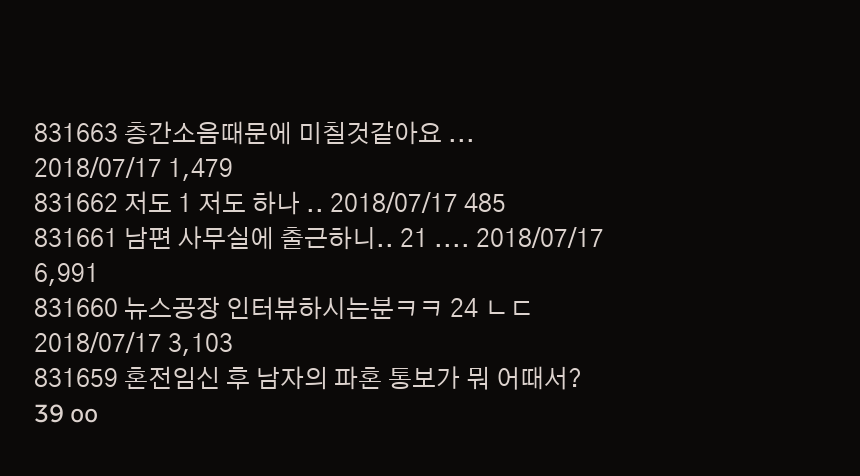831663 층간소음때문에 미칠것같아요 ... 2018/07/17 1,479
831662 저도 1 저도 하나 .. 2018/07/17 485
831661 남편 사무실에 출근하니.. 21 .... 2018/07/17 6,991
831660 뉴스공장 인터뷰하시는분ㅋㅋ 24 ㄴㄷ 2018/07/17 3,103
831659 혼전임신 후 남자의 파혼 통보가 뭐 어때서? 39 oo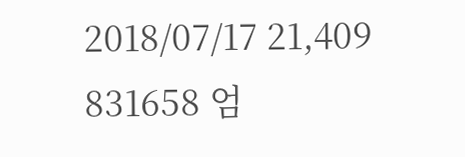2018/07/17 21,409
831658 엄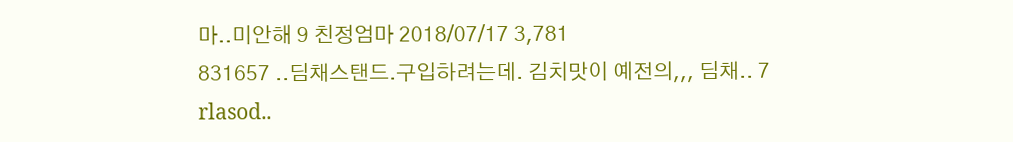마..미안해 9 친정엄마 2018/07/17 3,781
831657 ..딤채스탠드.구입하려는데. 김치맛이 예전의,,, 딤채.. 7 rlasod..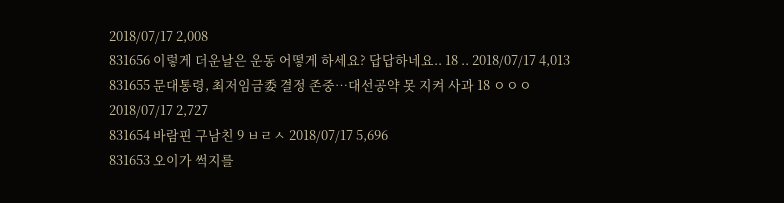2018/07/17 2,008
831656 이렇게 더운날은 운동 어떻게 하세요? 답답하네요.. 18 .. 2018/07/17 4,013
831655 문대통령, 최저임금委 결정 존중…대선공약 못 지켜 사과 18 ㅇㅇㅇ 2018/07/17 2,727
831654 바람핀 구남친 9 ㅂㄹㅅ 2018/07/17 5,696
831653 오이가 썩지를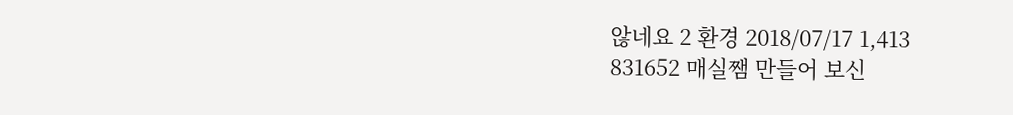않네요 2 환경 2018/07/17 1,413
831652 매실쨈 만들어 보신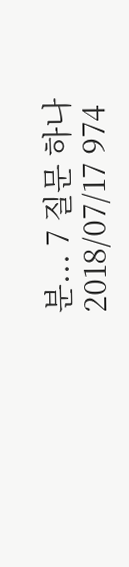분... 7 질문 하나 2018/07/17 974